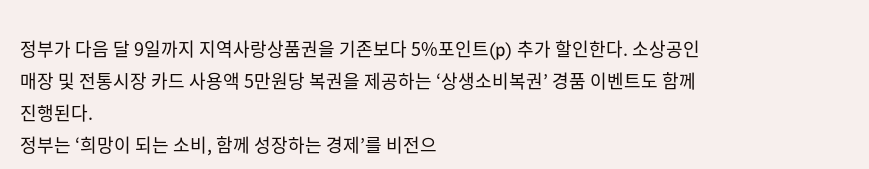정부가 다음 달 9일까지 지역사랑상품권을 기존보다 5%포인트(p) 추가 할인한다. 소상공인 매장 및 전통시장 카드 사용액 5만원당 복권을 제공하는 ‘상생소비복권’ 경품 이벤트도 함께 진행된다.
정부는 ‘희망이 되는 소비, 함께 성장하는 경제’를 비전으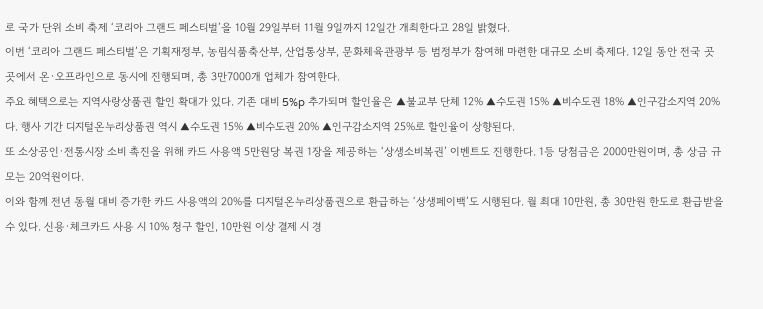로 국가 단위 소비 축제 ‘코리아 그랜드 페스티벌’을 10월 29일부터 11월 9일까지 12일간 개최한다고 28일 밝혔다.
이번 ‘코리아 그랜드 페스티벌’은 기획재정부, 농림식품축산부, 산업통상부, 문화체육관광부 등 범정부가 참여해 마련한 대규모 소비 축제다. 12일 동안 전국 곳곳에서 온·오프라인으로 동시에 진행되며, 총 3만7000개 업체가 참여한다.
주요 혜택으로는 지역사랑상품권 할인 확대가 있다. 기존 대비 5%p 추가되며 할인율은 ▲불교부 단체 12% ▲수도권 15% ▲비수도권 18% ▲인구감소지역 20%다. 행사 기간 디지털온누리상품권 역시 ▲수도권 15% ▲비수도권 20% ▲인구감소지역 25%로 할인율이 상향된다.
또 소상공인·전통시장 소비 촉진을 위해 카드 사용액 5만원당 복권 1장을 제공하는 ‘상생소비복권’ 이벤트도 진행한다. 1등 당첨금은 2000만원이며, 총 상금 규모는 20억원이다.
이와 함께 전년 동월 대비 증가한 카드 사용액의 20%를 디지털온누리상품권으로 환급하는 ‘상생페이백’도 시행된다. 월 최대 10만원, 총 30만원 한도로 환급받을 수 있다. 신용·체크카드 사용 시 10% 청구 할인, 10만원 이상 결제 시 경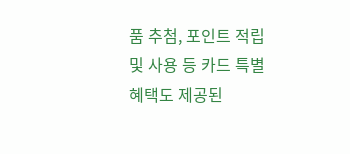품 추첨, 포인트 적립 및 사용 등 카드 특별 혜택도 제공된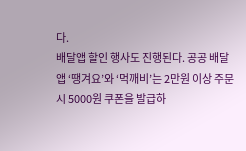다.
배달앱 할인 행사도 진행된다. 공공 배달앱 ‘땡겨요’와 ‘먹깨비’는 2만원 이상 주문 시 5000원 쿠폰을 발급하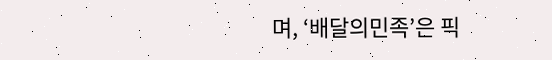며, ‘배달의민족’은 픽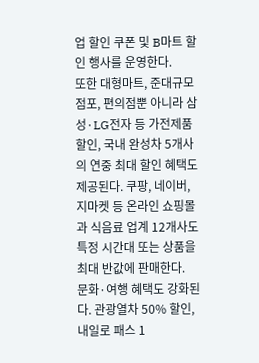업 할인 쿠폰 및 B마트 할인 행사를 운영한다.
또한 대형마트, 준대규모점포, 편의점뿐 아니라 삼성·LG전자 등 가전제품 할인, 국내 완성차 5개사의 연중 최대 할인 혜택도 제공된다. 쿠팡, 네이버, 지마켓 등 온라인 쇼핑몰과 식음료 업계 12개사도 특정 시간대 또는 상품을 최대 반값에 판매한다.
문화·여행 혜택도 강화된다. 관광열차 50% 할인, 내일로 패스 1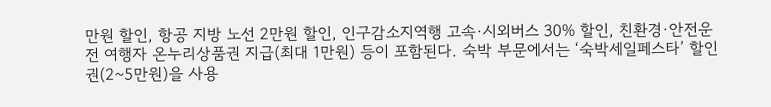만원 할인, 항공 지방 노선 2만원 할인, 인구감소지역행 고속·시외버스 30% 할인, 친환경·안전운전 여행자 온누리상품권 지급(최대 1만원) 등이 포함된다. 숙박 부문에서는 ‘숙박세일페스타’ 할인권(2~5만원)을 사용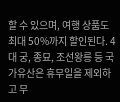할 수 있으며, 여행 상품도 최대 50%까지 할인된다. 4대 궁, 종묘, 조선왕릉 등 국가유산은 휴무일을 제외하고 무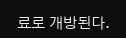료로 개방된다.